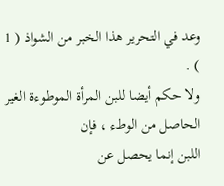وعد في التحرير هذا الخبر من الشواذ ( 1 ) .
ولا حكم أيضا للبن المرأة الموطوءة الغير الحاصل من الوطء ، فإن
اللبن إنما يحصل عن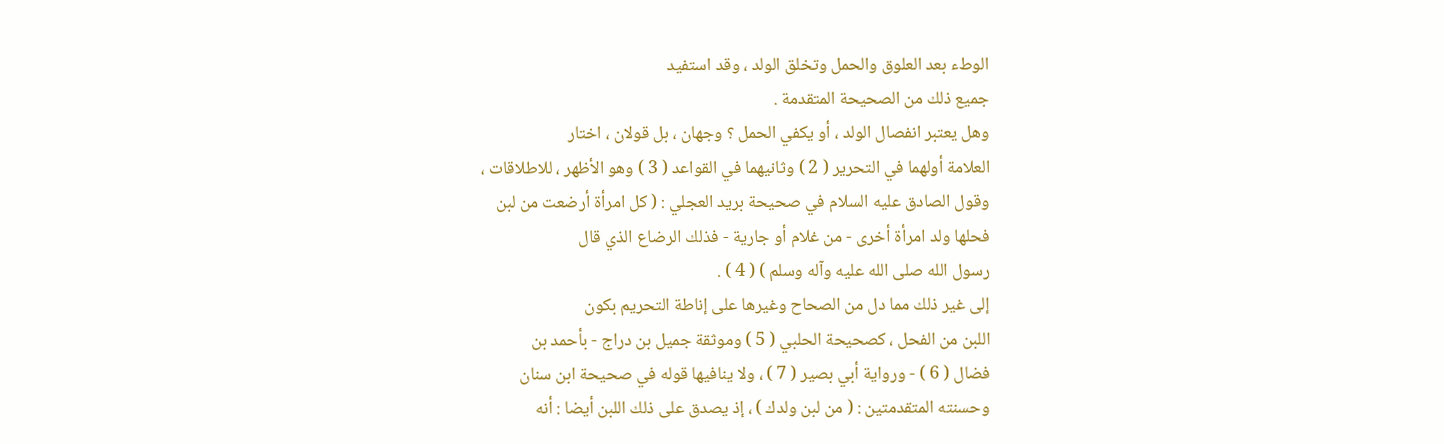الوطء بعد العلوق والحمل وتخلق الولد ، وقد استفيد
جميع ذلك من الصحيحة المتقدمة .
وهل يعتبر انفصال الولد ، أو يكفي الحمل ؟ وجهان ، بل قولان ، اختار
العلامة أولهما في التحرير ( 2 ) وثانيهما في القواعد ( 3 ) وهو الأظهر ، للاطلاقات ،
وقول الصادق عليه السلام في صحيحة بريد العجلي : ( كل امرأة أرضعت من لبن
فحلها ولد امرأة أخرى - من غلام أو جارية - فذلك الرضاع الذي قال
رسول الله صلى الله عليه وآله وسلم ) ( 4 ) .
إلى غير ذلك مما دل من الصحاح وغيرها على إناطة التحريم بكون
اللبن من الفحل ، كصحيحة الحلبي ( 5 ) وموثقة جميل بن دراج - بأحمد بن
فضال ( 6 ) - ورواية أبي بصير ( 7 ) ، ولا ينافيها قوله في صحيحة ابن سنان
وحسنته المتقدمتين : ( من لبن ولدك ) ، إذ يصدق على ذلك اللبن أيضا : أنه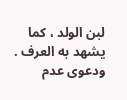لبن الولد ، كما يشهد به العرف .
ودعوى عدم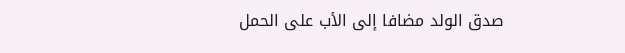صدق الولد مضافا إلى الأب على الحمل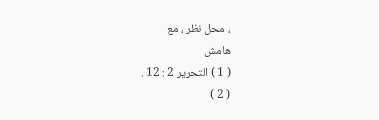، محل نظر ، مع
هامش
( 1 ) التحرير 2 : 12 .
( 2 )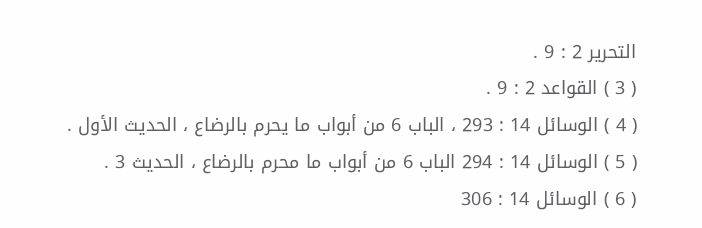التحرير 2 : 9 .
( 3 ) القواعد 2 : 9 .
( 4 ) الوسائل 14 : 293 ، الباب 6 من أبواب ما يحرم بالرضاع ، الحديث الأول .
( 5 ) الوسائل 14 : 294 الباب 6 من أبواب ما محرم بالرضاع ، الحديث 3 .
( 6 ) الوسائل 14 : 306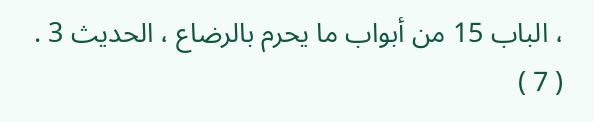، الباب 15 من أبواب ما يحرم بالرضاع ، الحديث 3 .
( 7 )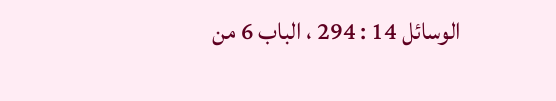الوسائل 14 : 294 ، الباب 6 من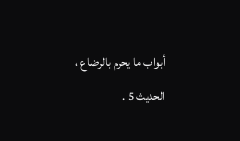أبواب ما يحرم بالرضاع ، الحديث 5 .